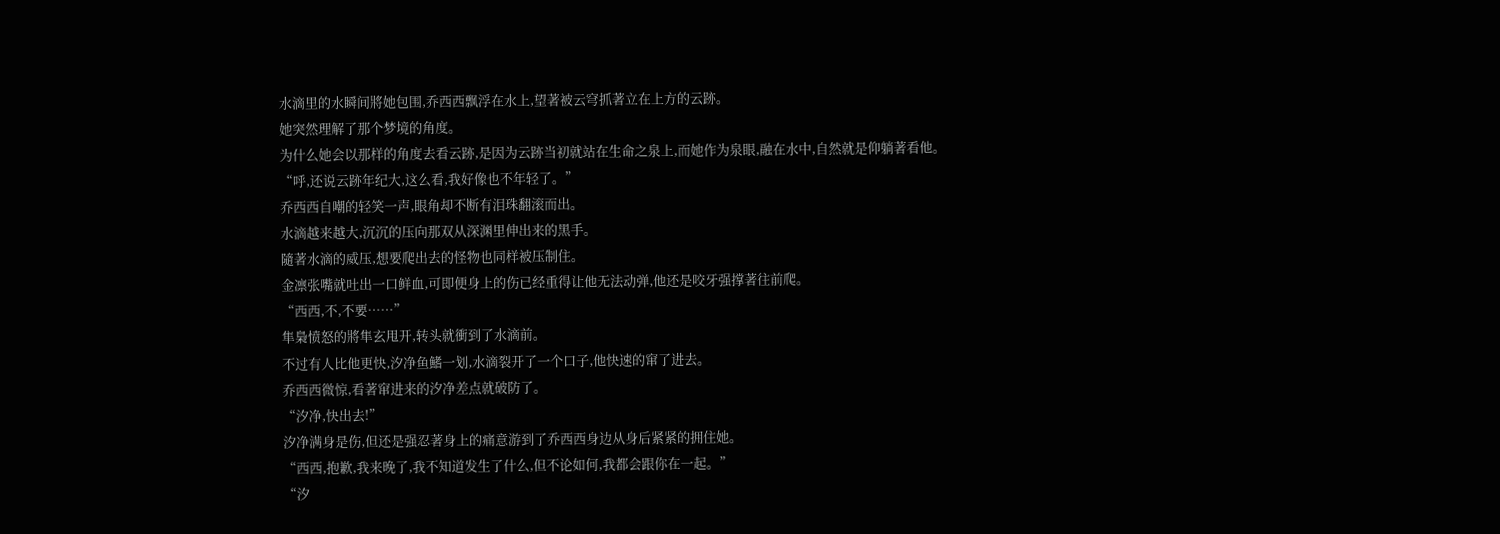水滴里的水瞬间將她包围,乔西西飘浮在水上,望著被云穹抓著立在上方的云跡。
她突然理解了那个梦境的角度。
为什么她会以那样的角度去看云跡,是因为云跡当初就站在生命之泉上,而她作为泉眼,融在水中,自然就是仰躺著看他。
“呼,还说云跡年纪大,这么看,我好像也不年轻了。”
乔西西自嘲的轻笑一声,眼角却不断有泪珠翻滚而出。
水滴越来越大,沉沉的压向那双从深渊里伸出来的黑手。
隨著水滴的威压,想要爬出去的怪物也同样被压制住。
金凛张嘴就吐出一口鲜血,可即便身上的伤已经重得让他无法动弹,他还是咬牙强撑著往前爬。
“西西,不,不要……”
隼梟愤怒的將隼玄甩开,转头就衝到了水滴前。
不过有人比他更快,汐净鱼鰭一划,水滴裂开了一个口子,他快速的窜了进去。
乔西西微惊,看著窜进来的汐净差点就破防了。
“汐净,快出去!”
汐净满身是伤,但还是强忍著身上的痛意游到了乔西西身边从身后紧紧的拥住她。
“西西,抱歉,我来晚了,我不知道发生了什么,但不论如何,我都会跟你在一起。”
“汐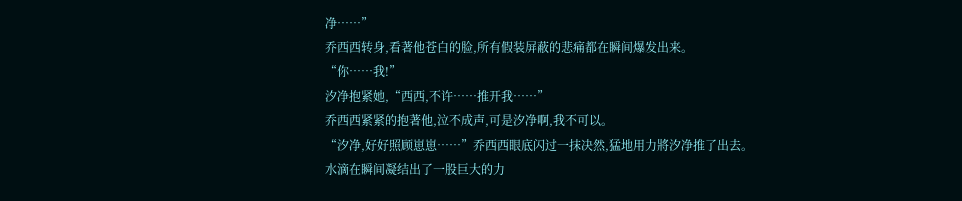净……”
乔西西转身,看著他苍白的脸,所有假装屏蔽的悲痛都在瞬间爆发出来。
“你……我!”
汐净抱紧她,“西西,不许……推开我……”
乔西西紧紧的抱著他,泣不成声,可是汐净啊,我不可以。
“汐净,好好照顾崽崽……”乔西西眼底闪过一抹决然,猛地用力將汐净推了出去。
水滴在瞬间凝结出了一股巨大的力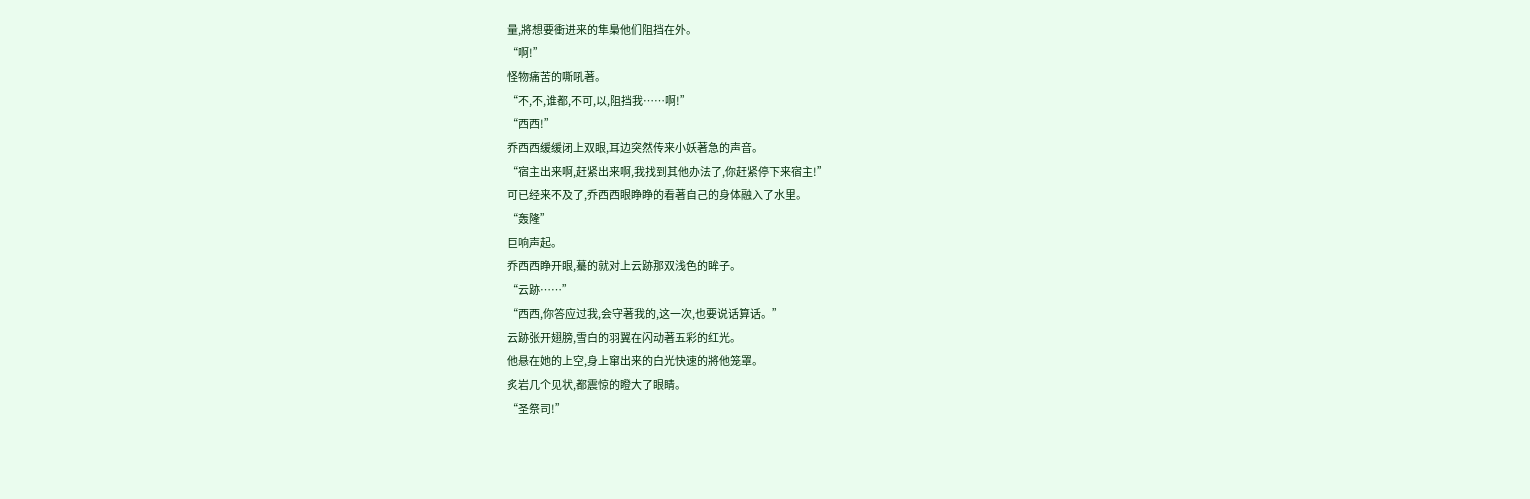量,將想要衝进来的隼梟他们阻挡在外。
“啊!”
怪物痛苦的嘶吼著。
“不,不,谁都,不可,以,阻挡我……啊!”
“西西!”
乔西西缓缓闭上双眼,耳边突然传来小妖著急的声音。
“宿主出来啊,赶紧出来啊,我找到其他办法了,你赶紧停下来宿主!”
可已经来不及了,乔西西眼睁睁的看著自己的身体融入了水里。
“轰隆”
巨响声起。
乔西西睁开眼,驀的就对上云跡那双浅色的眸子。
“云跡……”
“西西,你答应过我,会守著我的,这一次,也要说话算话。”
云跡张开翅膀,雪白的羽翼在闪动著五彩的红光。
他悬在她的上空,身上窜出来的白光快速的將他笼罩。
炙岩几个见状,都震惊的瞪大了眼睛。
“圣祭司!”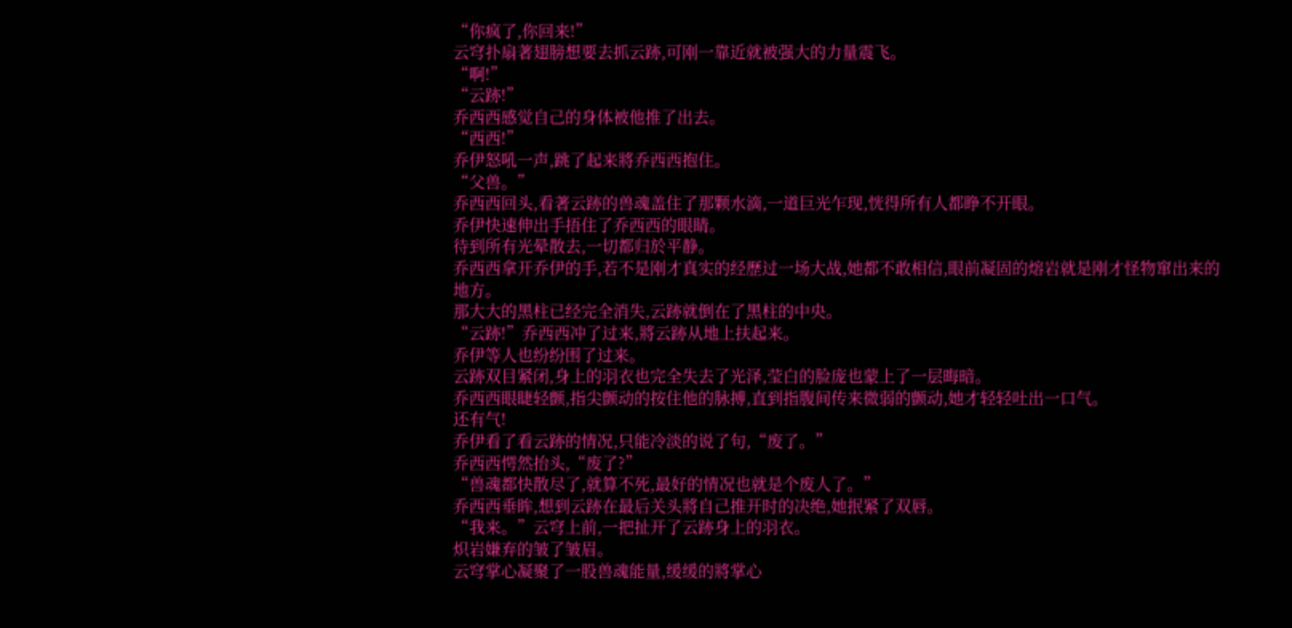“你疯了,你回来!”
云穹扑扇著翅膀想要去抓云跡,可刚一靠近就被强大的力量震飞。
“啊!”
“云跡!”
乔西西感觉自己的身体被他推了出去。
“西西!”
乔伊怒吼一声,跳了起来將乔西西抱住。
“父兽。”
乔西西回头,看著云跡的兽魂盖住了那颗水滴,一道巨光乍现,恍得所有人都睁不开眼。
乔伊快速伸出手捂住了乔西西的眼睛。
待到所有光晕散去,一切都归於平静。
乔西西拿开乔伊的手,若不是刚才真实的经歷过一场大战,她都不敢相信,眼前凝固的熔岩就是刚才怪物窜出来的地方。
那大大的黑柱已经完全消失,云跡就倒在了黑柱的中央。
“云跡!”乔西西冲了过来,將云跡从地上扶起来。
乔伊等人也纷纷围了过来。
云跡双目紧闭,身上的羽衣也完全失去了光泽,莹白的脸庞也蒙上了一层晦暗。
乔西西眼睫轻颤,指尖颤动的按住他的脉搏,直到指腹间传来微弱的颤动,她才轻轻吐出一口气。
还有气!
乔伊看了看云跡的情况,只能冷淡的说了句,“废了。”
乔西西愕然抬头,“废了?”
“兽魂都快散尽了,就算不死,最好的情况也就是个废人了。”
乔西西垂眸,想到云跡在最后关头將自己推开时的决绝,她抿紧了双唇。
“我来。”云穹上前,一把扯开了云跡身上的羽衣。
炽岩嫌弃的皱了皱眉。
云穹掌心凝聚了一股兽魂能量,缓缓的將掌心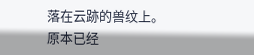落在云跡的兽纹上。
原本已经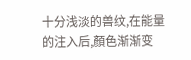十分浅淡的兽纹,在能量的注入后,顏色渐渐变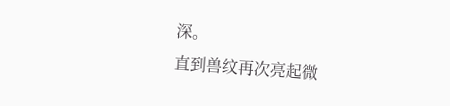深。
直到兽纹再次亮起微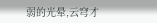弱的光晕,云穹才